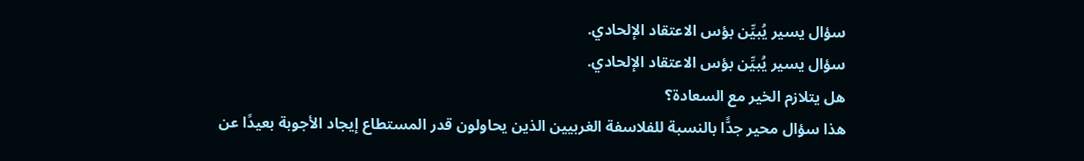سؤال يسير يُبيِّن بؤس الاعتقاد الإلحادي.
سؤال يسير يُبيِّن بؤس الاعتقاد الإلحادي.
هل يتلازم الخير مع السعادة؟
هذا سؤال محير جدًّا بالنسبة للفلاسفة الغربيين الذين يحاولون قدر المستطاع إيجاد الأجوبة بعيدًا عن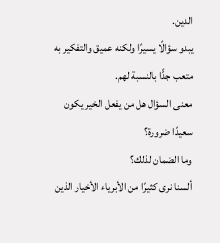الدين.
يبدو سؤالًا يسيرًا ولكنه عميق والتفكير به متعب جدًّا بالنسبة لهم.
معنى السؤال هل من يفعل الخير يكون سعيدًا ضرورة؟
وما الضمان لذلك؟
ألسنا نرى كثيرًا من الأبرياء الأخيار الذين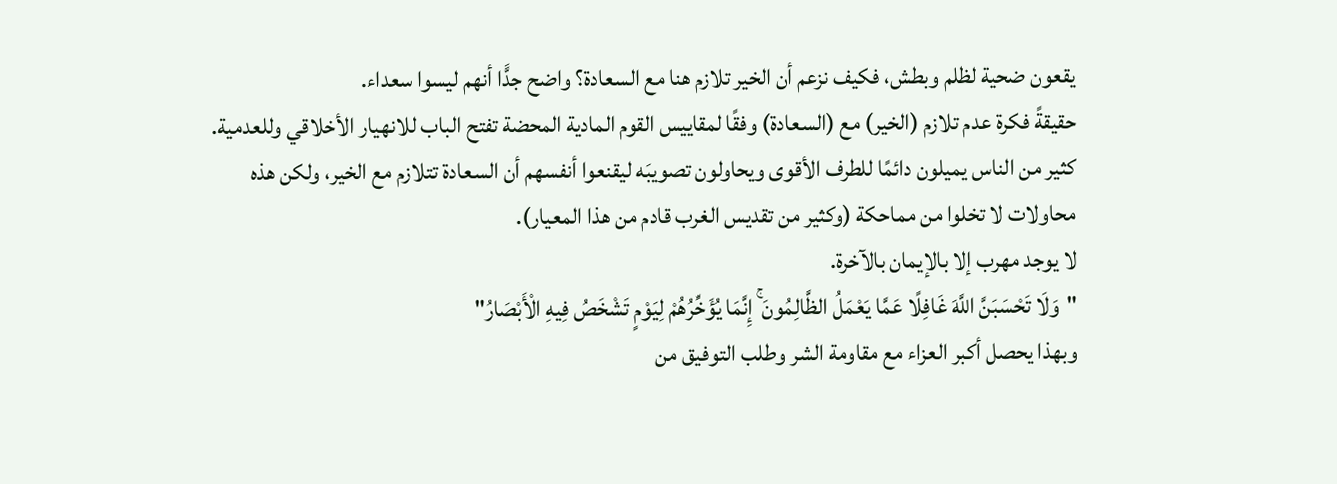يقعون ضحية لظلم وبطش، فكيف نزعم أن الخير تلازم هنا مع السعادة؟ واضح جدًّا أنهم ليسوا سعداء.
حقيقةً فكرة عدم تلازم (الخير) مع (السعادة) وفقًا لمقاييس القوم المادية المحضة تفتح الباب للانهيار الأخلاقي وللعدمية.
كثير من الناس يميلون دائمًا للطرف الأقوى ويحاولون تصويبَه ليقنعوا أنفسهم أن السعادة تتلازم مع الخير، ولكن هذه محاولات لا تخلوا من مماحكة (وكثير من تقديس الغرب قادم من هذا المعيار).
لا يوجد مهرب إلا بالإيمان بالآخرة.
"وَلَا تَحْسَبَنَّ اللَّهَ غَافِلًا عَمَّا يَعْمَلُ الظَّالِمُونَ ۚ إِنَّمَا يُؤَخِّرُهُمْ لِيَوْمٍ تَشْخَصُ فِيهِ الْأَبْصَارُ"
وبهذا يحصل أكبر العزاء مع مقاومة الشر وطلب التوفيق من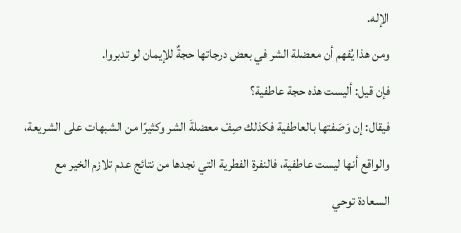الإله.
ومن هذا يُفهم أن معضلة الشر في بعض درجاتها حجةٌ للإيمان لو تدبروا.
فإن قيل: أليست هذه حجة عاطفية؟
فيقال: إن وَصَفتها بالعاطفية فكذلك صِفْ معضلةَ الشر وكثيرًا من الشبهات على الشريعة، والواقع أنها ليست عاطفية، فالنفرة الفطرية التي نجدها من نتائج عدم تلازم الخير مع السعادة توحي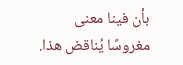بأن فينا معنى مغروسًا يُناقض هذا.